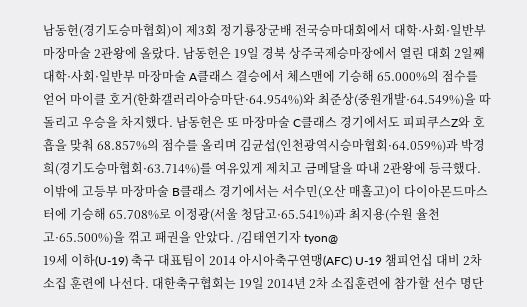남동헌(경기도승마협회)이 제3회 정기룡장군배 전국승마대회에서 대학·사회·일반부 마장마술 2관왕에 올랐다. 남동헌은 19일 경북 상주국제승마장에서 열린 대회 2일째 대학·사회·일반부 마장마술 A클래스 결승에서 체스맨에 기승해 65.000%의 점수를 얻어 마이클 호거(한화갤러리아승마단·64.954%)와 최준상(중원개발·64.549%)을 따돌리고 우승을 차지했다. 남동헌은 또 마장마술 C클래스 경기에서도 피피쿠스Z와 호흡을 맞춰 68.857%의 점수를 올리며 김균섭(인천광역시승마협회·64.059%)과 박경희(경기도승마협회·63.714%)를 여유있게 제치고 금메달을 따내 2관왕에 등극했다. 이밖에 고등부 마장마술 B클래스 경기에서는 서수민(오산 매홀고)이 다이아몬드마스터에 기승해 65.708%로 이정광(서울 청담고·65.541%)과 최지용(수원 율천고·65.500%)을 꺾고 패권을 안았다. /김태연기자 tyon@
19세 이하(U-19) 축구 대표팀이 2014 아시아축구연맹(AFC) U-19 챔피언십 대비 2차 소집 훈련에 나선다. 대한축구협회는 19일 2014년 2차 소집훈련에 참가할 선수 명단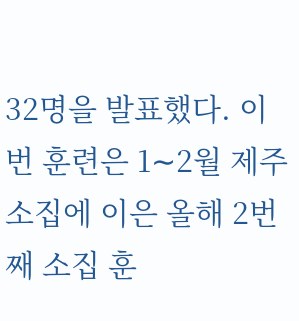32명을 발표했다. 이번 훈련은 1∼2월 제주 소집에 이은 올해 2번째 소집 훈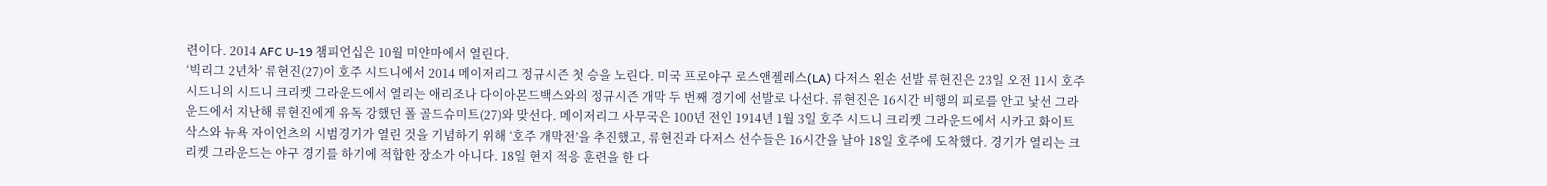련이다. 2014 AFC U-19 챔피언십은 10월 미얀마에서 열린다.
‘빅리그 2년차’ 류현진(27)이 호주 시드니에서 2014 메이저리그 정규시즌 첫 승을 노린다. 미국 프로야구 로스앤젤레스(LA) 다저스 왼손 선발 류현진은 23일 오전 11시 호주 시드니의 시드니 크리켓 그라운드에서 열리는 애리조나 다이아몬드백스와의 정규시즌 개막 두 번째 경기에 선발로 나선다. 류현진은 16시간 비행의 피로를 안고 낯선 그라운드에서 지난해 류현진에게 유독 강했던 폴 골드슈미트(27)와 맞선다. 메이저리그 사무국은 100년 전인 1914년 1월 3일 호주 시드니 크리켓 그라운드에서 시카고 화이트삭스와 뉴욕 자이언츠의 시범경기가 열린 것을 기념하기 위해 ‘호주 개막전’을 추진했고, 류현진과 다저스 선수들은 16시간을 날아 18일 호주에 도착했다. 경기가 열리는 크리켓 그라운드는 야구 경기를 하기에 적합한 장소가 아니다. 18일 현지 적응 훈련을 한 다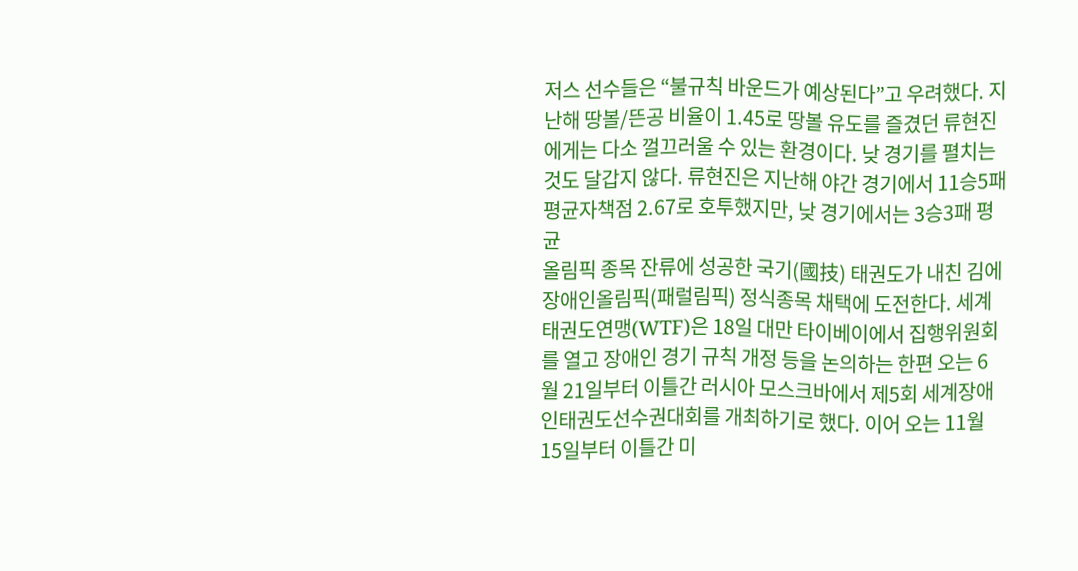저스 선수들은 “불규칙 바운드가 예상된다”고 우려했다. 지난해 땅볼/뜬공 비율이 1.45로 땅볼 유도를 즐겼던 류현진에게는 다소 껄끄러울 수 있는 환경이다. 낮 경기를 펼치는 것도 달갑지 않다. 류현진은 지난해 야간 경기에서 11승5패 평균자책점 2.67로 호투했지만, 낮 경기에서는 3승3패 평균
올림픽 종목 잔류에 성공한 국기(國技) 태권도가 내친 김에 장애인올림픽(패럴림픽) 정식종목 채택에 도전한다. 세계태권도연맹(WTF)은 18일 대만 타이베이에서 집행위원회를 열고 장애인 경기 규칙 개정 등을 논의하는 한편 오는 6월 21일부터 이틀간 러시아 모스크바에서 제5회 세계장애인태권도선수권대회를 개최하기로 했다. 이어 오는 11월 15일부터 이틀간 미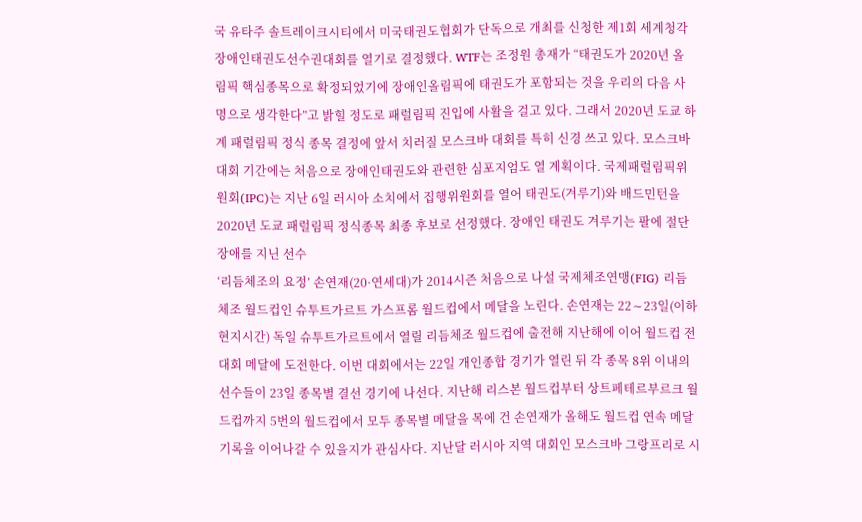국 유타주 솔트레이크시티에서 미국태권도협회가 단독으로 개최를 신청한 제1회 세계청각장애인태권도선수권대회를 열기로 결정했다. WTF는 조정원 총재가 “태권도가 2020년 올림픽 핵심종목으로 확정되었기에 장애인올림픽에 태권도가 포함되는 것을 우리의 다음 사명으로 생각한다”고 밝힐 정도로 패럴림픽 진입에 사활을 걸고 있다. 그래서 2020년 도쿄 하계 패럴림픽 정식 종목 결정에 앞서 치러질 모스크바 대회를 특히 신경 쓰고 있다. 모스크바 대회 기간에는 처음으로 장애인태권도와 관련한 심포지엄도 열 계획이다. 국제패럴림픽위원회(IPC)는 지난 6일 러시아 소치에서 집행위원회를 열어 태권도(겨루기)와 배드민턴을 2020년 도쿄 패럴림픽 정식종목 최종 후보로 선정했다. 장애인 태권도 겨루기는 팔에 절단 장애를 지닌 선수
‘리듬체조의 요정’ 손연재(20·연세대)가 2014시즌 처음으로 나설 국제체조연맹(FIG) 리듬체조 월드컵인 슈투트가르트 가스프롬 월드컵에서 메달을 노린다. 손연재는 22∼23일(이하 현지시간) 독일 슈투트가르트에서 열릴 리듬체조 월드컵에 출전해 지난해에 이어 월드컵 전 대회 메달에 도전한다. 이번 대회에서는 22일 개인종합 경기가 열린 뒤 각 종목 8위 이내의 선수들이 23일 종목별 결선 경기에 나선다. 지난해 리스본 월드컵부터 상트페테르부르크 월드컵까지 5번의 월드컵에서 모두 종목별 메달을 목에 건 손연재가 올해도 월드컵 연속 메달 기록을 이어나갈 수 있을지가 관심사다. 지난달 러시아 지역 대회인 모스크바 그랑프리로 시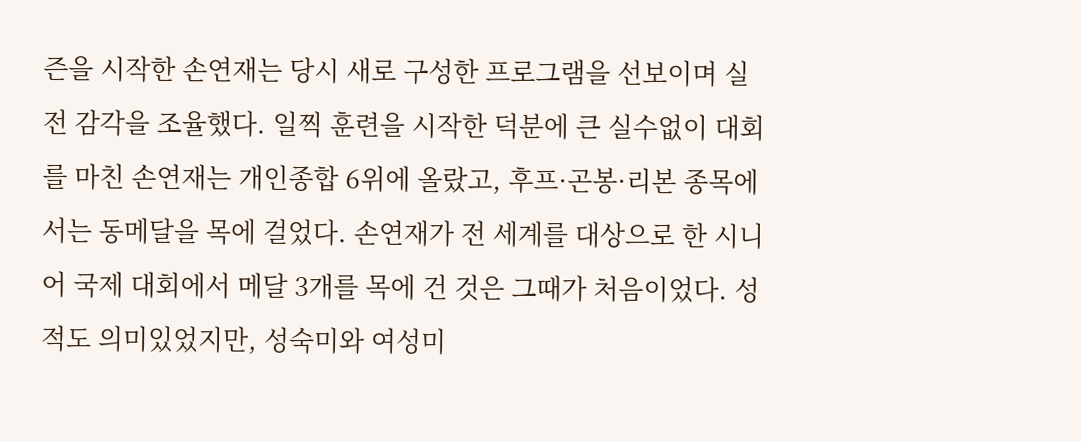즌을 시작한 손연재는 당시 새로 구성한 프로그램을 선보이며 실전 감각을 조율했다. 일찍 훈련을 시작한 덕분에 큰 실수없이 대회를 마친 손연재는 개인종합 6위에 올랐고, 후프·곤봉·리본 종목에서는 동메달을 목에 걸었다. 손연재가 전 세계를 대상으로 한 시니어 국제 대회에서 메달 3개를 목에 건 것은 그때가 처음이었다. 성적도 의미있었지만, 성숙미와 여성미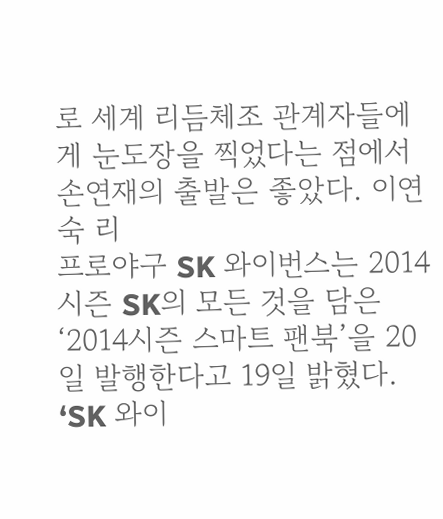로 세계 리듬체조 관계자들에게 눈도장을 찍었다는 점에서 손연재의 출발은 좋았다. 이연숙 리
프로야구 SK 와이번스는 2014 시즌 SK의 모든 것을 담은 ‘2014시즌 스마트 팬북’을 20일 발행한다고 19일 밝혔다. ‘SK 와이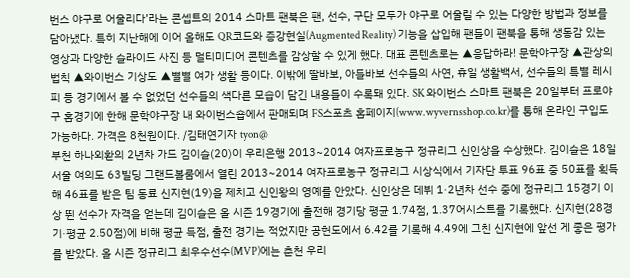번스 야구로 어울리다’라는 콘셉트의 2014 스마트 팬북은 팬, 선수, 구단 모두가 야구로 어울릴 수 있는 다양한 방법과 정보를 담아냈다. 특히 지난해에 이어 올해도 QR코드와 증강현실(Augmented Reality) 기능을 삽입해 팬들이 팬북을 통해 생동감 있는 영상과 다양한 슬라이드 사진 등 멀티미디어 콘텐츠를 감상할 수 있게 했다. 대표 콘텐츠로는 ▲응답하라! 문학야구장 ▲관상의 법칙 ▲와이번스 기상도 ▲별별 여가 생활 등이다. 이밖에 딸바보, 아들바보 선수들의 사연, 휴일 생활백서, 선수들의 특별 레시피 등 경기에서 볼 수 없었던 선수들의 색다른 모습이 담긴 내용들이 수록돼 있다. SK 와이번스 스마트 팬북은 20일부터 프로야구 홈경기에 한해 문학야구장 내 와이번스숍에서 판매되며 FS스포츠 홈페이지(www.wyvernsshop.co.kr)를 통해 온라인 구입도 가능하다. 가격은 8천원이다. /김태연기자 tyon@
부천 하나외환의 2년차 가드 김이슬(20)이 우리은행 2013~2014 여자프로농구 정규리그 신인상을 수상했다. 김이슬은 18일 서울 여의도 63빌딩 그랜드볼룸에서 열린 2013~2014 여자프로농구 정규리그 시상식에서 기자단 투표 96표 중 50표를 획득해 46표를 받은 팀 동료 신지현(19)을 제치고 신인왕의 영예를 안았다. 신인상은 데뷔 1·2년차 선수 중에 정규리그 15경기 이상 뛴 선수가 자격을 얻는데 김이슬은 올 시즌 19경기에 출전해 경기당 평균 1.74점, 1.37어시스트를 기록했다. 신지현(28경기·평균 2.50점)에 비해 평균 득점, 출전 경기는 적었지만 공헌도에서 6.42를 기록해 4.49에 그친 신지현에 앞선 게 좋은 평가를 받았다. 올 시즌 정규리그 최우수선수(MVP)에는 춘천 우리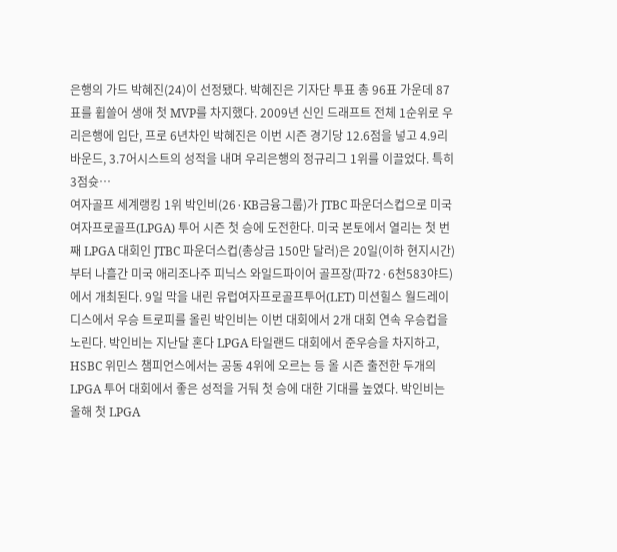은행의 가드 박혜진(24)이 선정됐다. 박혜진은 기자단 투표 총 96표 가운데 87표를 휩쓸어 생애 첫 MVP를 차지했다. 2009년 신인 드래프트 전체 1순위로 우리은행에 입단, 프로 6년차인 박혜진은 이번 시즌 경기당 12.6점을 넣고 4.9리바운드, 3.7어시스트의 성적을 내며 우리은행의 정규리그 1위를 이끌었다. 특히 3점슛…
여자골프 세계랭킹 1위 박인비(26·KB금융그룹)가 JTBC 파운더스컵으로 미국여자프로골프(LPGA) 투어 시즌 첫 승에 도전한다. 미국 본토에서 열리는 첫 번째 LPGA 대회인 JTBC 파운더스컵(총상금 150만 달러)은 20일(이하 현지시간)부터 나흘간 미국 애리조나주 피닉스 와일드파이어 골프장(파72·6천583야드)에서 개최된다. 9일 막을 내린 유럽여자프로골프투어(LET) 미션힐스 월드레이디스에서 우승 트로피를 올린 박인비는 이번 대회에서 2개 대회 연속 우승컵을 노린다. 박인비는 지난달 혼다 LPGA 타일랜드 대회에서 준우승을 차지하고, HSBC 위민스 챔피언스에서는 공동 4위에 오르는 등 올 시즌 출전한 두개의 LPGA 투어 대회에서 좋은 성적을 거둬 첫 승에 대한 기대를 높였다. 박인비는 올해 첫 LPGA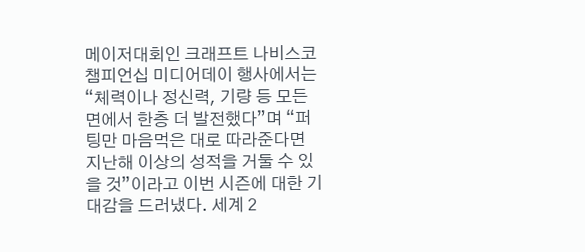메이저대회인 크래프트 나비스코 챔피언십 미디어데이 행사에서는 “체력이나 정신력, 기량 등 모든 면에서 한층 더 발전했다”며 “퍼팅만 마음먹은 대로 따라준다면 지난해 이상의 성적을 거둘 수 있을 것”이라고 이번 시즌에 대한 기대감을 드러냈다. 세계 2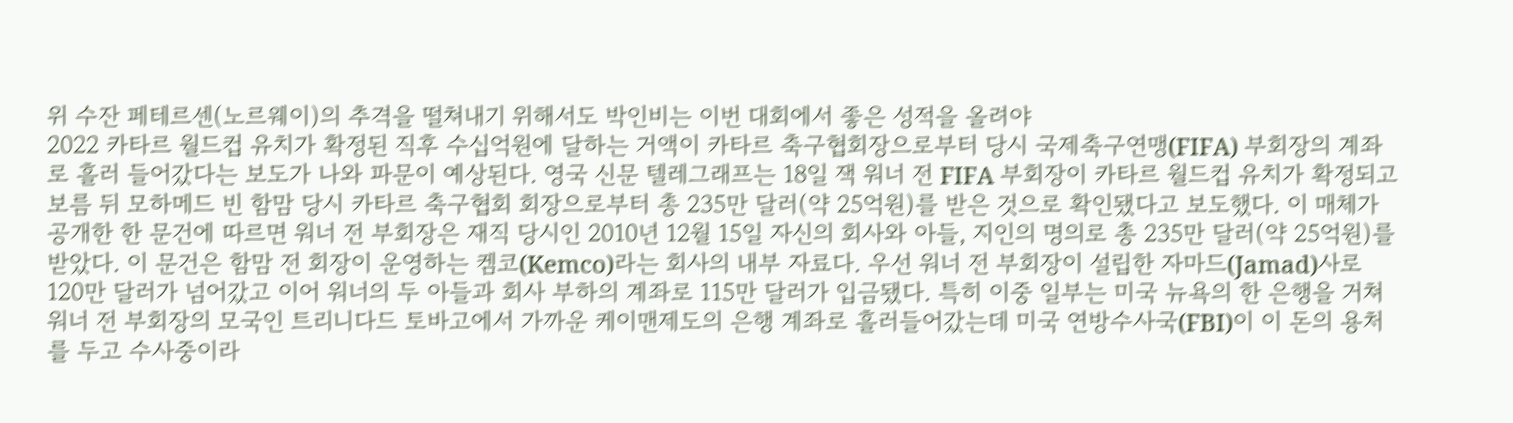위 수잔 페테르센(노르웨이)의 추격을 떨쳐내기 위해서도 박인비는 이번 대회에서 좋은 성적을 올려야
2022 카타르 월드컵 유치가 확정된 직후 수십억원에 달하는 거액이 카타르 축구협회장으로부터 당시 국제축구연맹(FIFA) 부회장의 계좌로 흘러 들어갔다는 보도가 나와 파문이 예상된다. 영국 신문 텔레그래프는 18일 잭 워너 전 FIFA 부회장이 카타르 월드컵 유치가 확정되고 보름 뒤 모하메드 빈 함맘 당시 카타르 축구협회 회장으로부터 총 235만 달러(약 25억원)를 받은 것으로 확인됐다고 보도했다. 이 매체가 공개한 한 문건에 따르면 워너 전 부회장은 재직 당시인 2010년 12월 15일 자신의 회사와 아들, 지인의 명의로 총 235만 달러(약 25억원)를 받았다. 이 문건은 함맘 전 회장이 운영하는 켐코(Kemco)라는 회사의 내부 자료다. 우선 워너 전 부회장이 설립한 자마드(Jamad)사로 120만 달러가 넘어갔고 이어 워너의 두 아들과 회사 부하의 계좌로 115만 달러가 입금됐다. 특히 이중 일부는 미국 뉴욕의 한 은행을 거쳐 워너 전 부회장의 모국인 트리니다드 토바고에서 가까운 케이맨제도의 은행 계좌로 흘러들어갔는데 미국 연방수사국(FBI)이 이 돈의 용처를 두고 수사중이라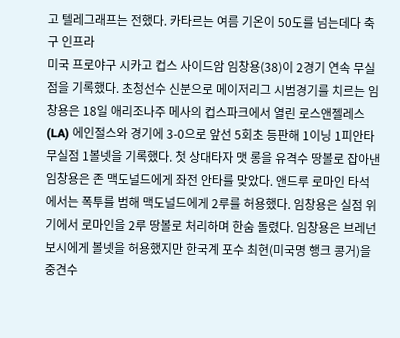고 텔레그래프는 전했다. 카타르는 여름 기온이 50도를 넘는데다 축구 인프라
미국 프로야구 시카고 컵스 사이드암 임창용(38)이 2경기 연속 무실점을 기록했다. 초청선수 신분으로 메이저리그 시범경기를 치르는 임창용은 18일 애리조나주 메사의 컵스파크에서 열린 로스앤젤레스(LA) 에인절스와 경기에 3-0으로 앞선 5회초 등판해 1이닝 1피안타 무실점 1볼넷을 기록했다. 첫 상대타자 맷 롱을 유격수 땅볼로 잡아낸 임창용은 존 맥도널드에게 좌전 안타를 맞았다. 앤드루 로마인 타석에서는 폭투를 범해 맥도널드에게 2루를 허용했다. 임창용은 실점 위기에서 로마인을 2루 땅볼로 처리하며 한숨 돌렸다. 임창용은 브레넌 보시에게 볼넷을 허용했지만 한국계 포수 최현(미국명 행크 콩거)을 중견수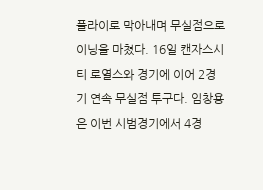플라이로 막아내며 무실점으로 이닝을 마쳤다. 16일 캔자스시티 로열스와 경기에 이어 2경기 연속 무실점 투구다. 임창용은 이번 시범경기에서 4경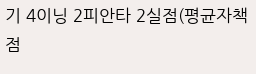기 4이닝 2피안타 2실점(평균자책점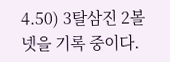4.50) 3탈삼진 2볼넷을 기록 중이다.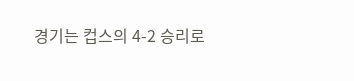경기는 컵스의 4-2 승리로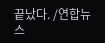끝났다. /연합뉴스